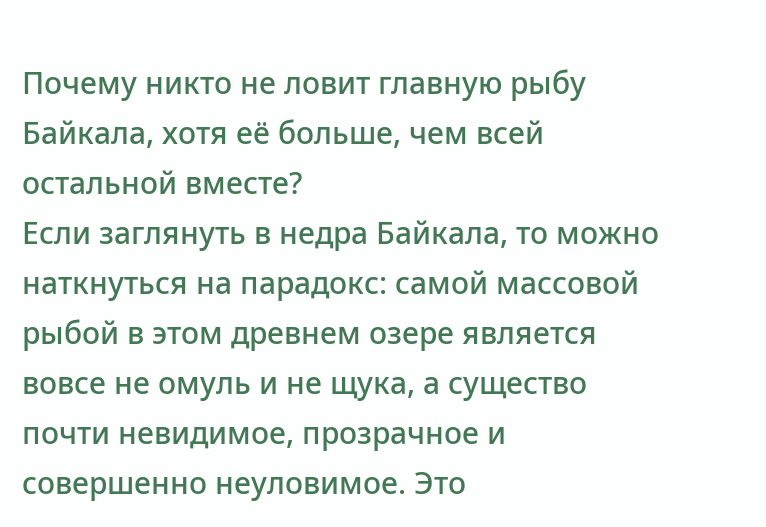Почему никто не ловит главную рыбу Байкала, хотя её больше, чем всей остальной вместе?
Если заглянуть в недра Байкала, то можно наткнуться на парадокс: самой массовой рыбой в этом древнем озере является вовсе не омуль и не щука, а существо почти невидимое, прозрачное и совершенно неуловимое. Это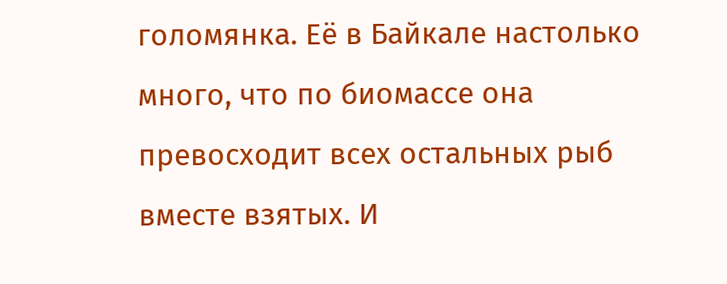голомянка. Её в Байкале настолько много, что по биомассе она превосходит всех остальных рыб вместе взятых. И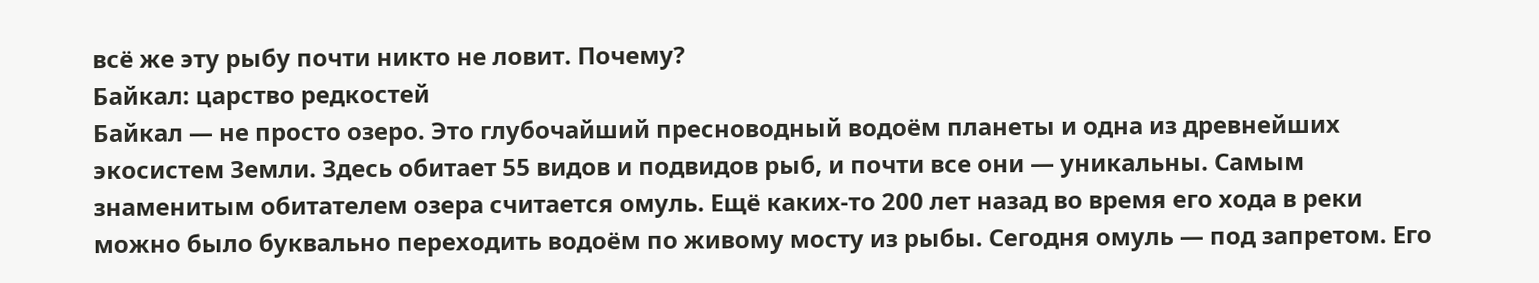всё же эту рыбу почти никто не ловит. Почему?
Байкал: царство редкостей
Байкал — не просто озеро. Это глубочайший пресноводный водоём планеты и одна из древнейших экосистем Земли. Здесь обитает 55 видов и подвидов рыб, и почти все они — уникальны. Самым знаменитым обитателем озера считается омуль. Ещё каких-то 200 лет назад во время его хода в реки можно было буквально переходить водоём по живому мосту из рыбы. Сегодня омуль — под запретом. Его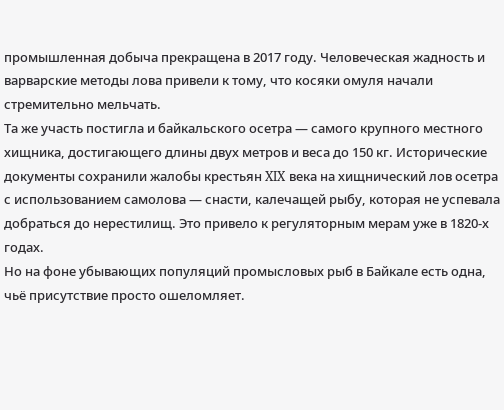промышленная добыча прекращена в 2017 году. Человеческая жадность и варварские методы лова привели к тому, что косяки омуля начали стремительно мельчать.
Та же участь постигла и байкальского осетра — самого крупного местного хищника, достигающего длины двух метров и веса до 150 кг. Исторические документы сохранили жалобы крестьян XIX века на хищнический лов осетра с использованием самолова — снасти, калечащей рыбу, которая не успевала добраться до нерестилищ. Это привело к регуляторным мерам уже в 1820-х годах.
Но на фоне убывающих популяций промысловых рыб в Байкале есть одна, чьё присутствие просто ошеломляет.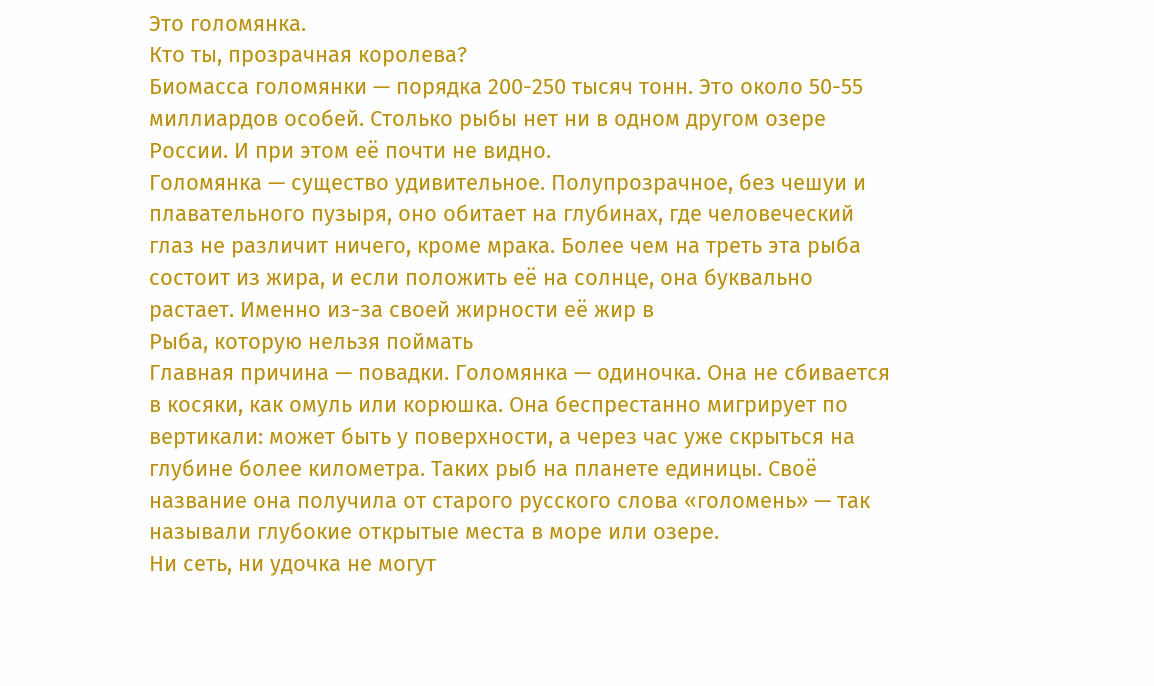Это голомянка.
Кто ты, прозрачная королева?
Биомасса голомянки — порядка 200-250 тысяч тонн. Это около 50-55 миллиардов особей. Столько рыбы нет ни в одном другом озере России. И при этом её почти не видно.
Голомянка — существо удивительное. Полупрозрачное, без чешуи и плавательного пузыря, оно обитает на глубинах, где человеческий глаз не различит ничего, кроме мрака. Более чем на треть эта рыба состоит из жира, и если положить её на солнце, она буквально растает. Именно из-за своей жирности её жир в
Рыба, которую нельзя поймать
Главная причина — повадки. Голомянка — одиночка. Она не сбивается в косяки, как омуль или корюшка. Она беспрестанно мигрирует по вертикали: может быть у поверхности, а через час уже скрыться на глубине более километра. Таких рыб на планете единицы. Своё название она получила от старого русского слова «голомень» — так называли глубокие открытые места в море или озере.
Ни сеть, ни удочка не могут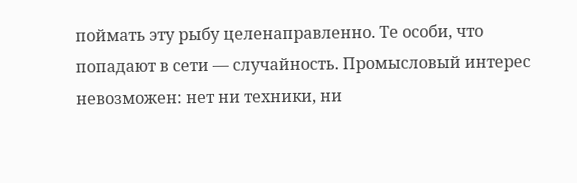поймать эту рыбу целенаправленно. Те особи, что попадают в сети — случайность. Промысловый интерес невозможен: нет ни техники, ни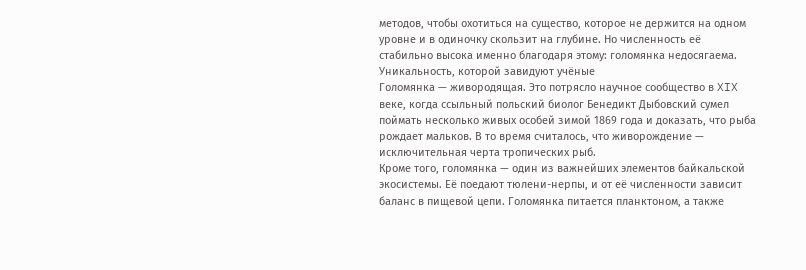методов, чтобы охотиться на существо, которое не держится на одном уровне и в одиночку скользит на глубине. Но численность её стабильно высока именно благодаря этому: голомянка недосягаема.
Уникальность, которой завидуют учёные
Голомянка — живородящая. Это потрясло научное сообщество в XIX веке, когда ссыльный польский биолог Бенедикт Дыбовский сумел поймать несколько живых особей зимой 1869 года и доказать, что рыба рождает мальков. В то время считалось, что живорождение — исключительная черта тропических рыб.
Кроме того, голомянка — один из важнейших элементов байкальской экосистемы. Её поедают тюлени-нерпы, и от её численности зависит баланс в пищевой цепи. Голомянка питается планктоном, а также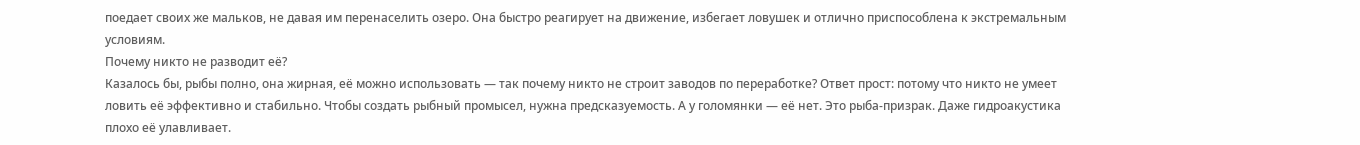поедает своих же мальков, не давая им перенаселить озеро. Она быстро реагирует на движение, избегает ловушек и отлично приспособлена к экстремальным условиям.
Почему никто не разводит её?
Казалось бы, рыбы полно, она жирная, её можно использовать — так почему никто не строит заводов по переработке? Ответ прост: потому что никто не умеет ловить её эффективно и стабильно. Чтобы создать рыбный промысел, нужна предсказуемость. А у голомянки — её нет. Это рыба-призрак. Даже гидроакустика плохо её улавливает.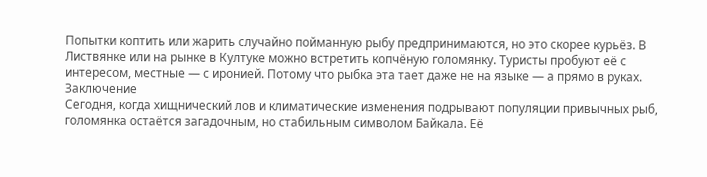Попытки коптить или жарить случайно пойманную рыбу предпринимаются, но это скорее курьёз. В Листвянке или на рынке в Култуке можно встретить копчёную голомянку. Туристы пробуют её с интересом, местные — с иронией. Потому что рыбка эта тает даже не на языке — а прямо в руках.
Заключение
Сегодня, когда хищнический лов и климатические изменения подрывают популяции привычных рыб, голомянка остаётся загадочным, но стабильным символом Байкала. Её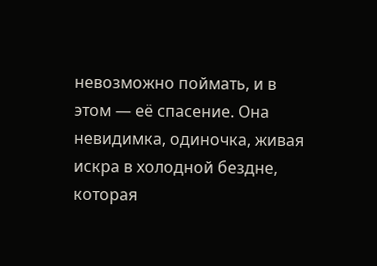невозможно поймать, и в этом — её спасение. Она невидимка, одиночка, живая искра в холодной бездне, которая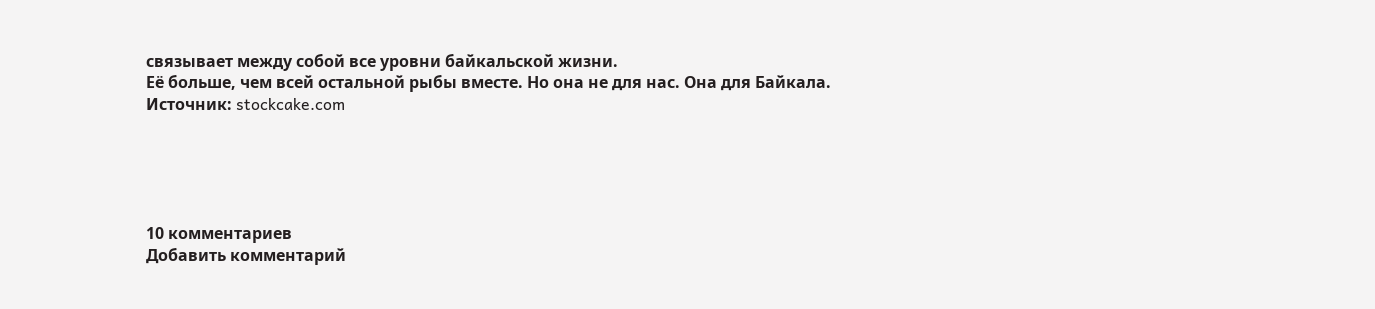связывает между собой все уровни байкальской жизни.
Её больше, чем всей остальной рыбы вместе. Но она не для нас. Она для Байкала.
Источник: stockcake.com





10 комментариев
Добавить комментарий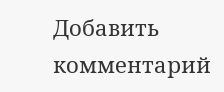Добавить комментарий